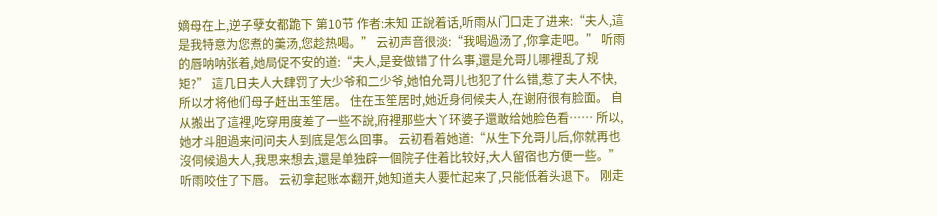嫡母在上,逆子孽女都跪下 第10节 作者:未知 正說着话,听雨从门口走了进来:“夫人,這是我特意为您煮的羹汤,您趁热喝。” 云初声音很淡:“我喝過汤了,你拿走吧。” 听雨的唇呐呐张着,她局促不安的道:“夫人,是妾做错了什么事,還是允哥儿哪裡乱了规矩?” 這几日夫人大肆罚了大少爷和二少爷,她怕允哥儿也犯了什么错,惹了夫人不快,所以才将他们母子赶出玉笙居。 住在玉笙居时,她近身伺候夫人,在谢府很有脸面。 自从搬出了這裡,吃穿用度差了一些不說,府裡那些大丫环婆子還敢给她脸色看…… 所以,她才斗胆過来问问夫人到底是怎么回事。 云初看着她道:“从生下允哥儿后,你就再也沒伺候過大人,我思来想去,還是单独辟一個院子住着比较好,大人留宿也方便一些。” 听雨咬住了下唇。 云初拿起账本翻开,她知道夫人要忙起来了,只能低着头退下。 刚走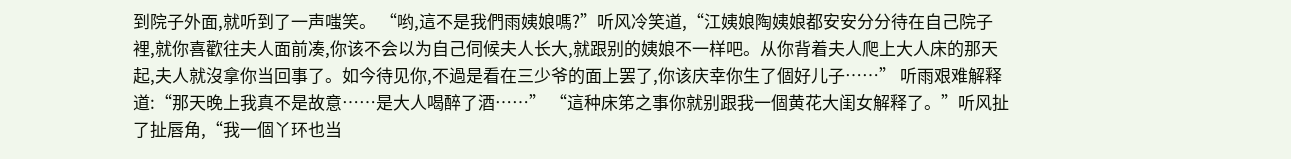到院子外面,就听到了一声嗤笑。 “哟,這不是我們雨姨娘嗎?”听风冷笑道,“江姨娘陶姨娘都安安分分待在自己院子裡,就你喜歡往夫人面前凑,你该不会以为自己伺候夫人长大,就跟别的姨娘不一样吧。从你背着夫人爬上大人床的那天起,夫人就沒拿你当回事了。如今待见你,不過是看在三少爷的面上罢了,你该庆幸你生了個好儿子……” 听雨艰难解释道:“那天晚上我真不是故意……是大人喝醉了酒……” “這种床笫之事你就别跟我一個黄花大闺女解释了。”听风扯了扯唇角,“我一個丫环也当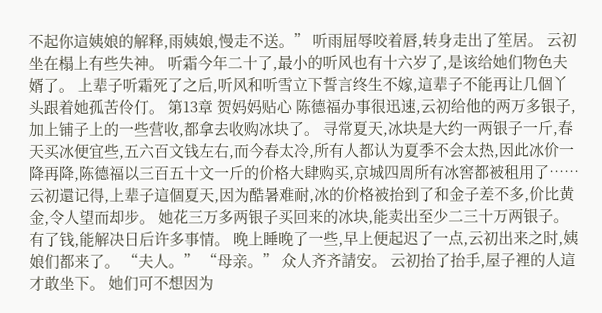不起你這姨娘的解释,雨姨娘,慢走不送。” 听雨屈辱咬着唇,转身走出了笙居。 云初坐在榻上有些失神。 听霜今年二十了,最小的听风也有十六岁了,是该给她们物色夫婿了。 上辈子听霜死了之后,听风和听雪立下誓言终生不嫁,這辈子不能再让几個丫头跟着她孤苦伶仃。 第13章 贺妈妈贴心 陈德福办事很迅速,云初给他的两万多银子,加上铺子上的一些营收,都拿去收购冰块了。 寻常夏天,冰块是大约一两银子一斤,春天买冰便宜些,五六百文钱左右,而今春太冷,所有人都认为夏季不会太热,因此冰价一降再降,陈德福以三百五十文一斤的价格大肆购买,京城四周所有冰窖都被租用了…… 云初還记得,上辈子這個夏天,因为酷暑难耐,冰的价格被抬到了和金子差不多,价比黄金,令人望而却步。 她花三万多两银子买回来的冰块,能卖出至少二三十万两银子。 有了钱,能解决日后许多事情。 晚上睡晚了一些,早上便起迟了一点,云初出来之时,姨娘们都来了。 “夫人。” “母亲。” 众人齐齐請安。 云初抬了抬手,屋子裡的人這才敢坐下。 她们可不想因为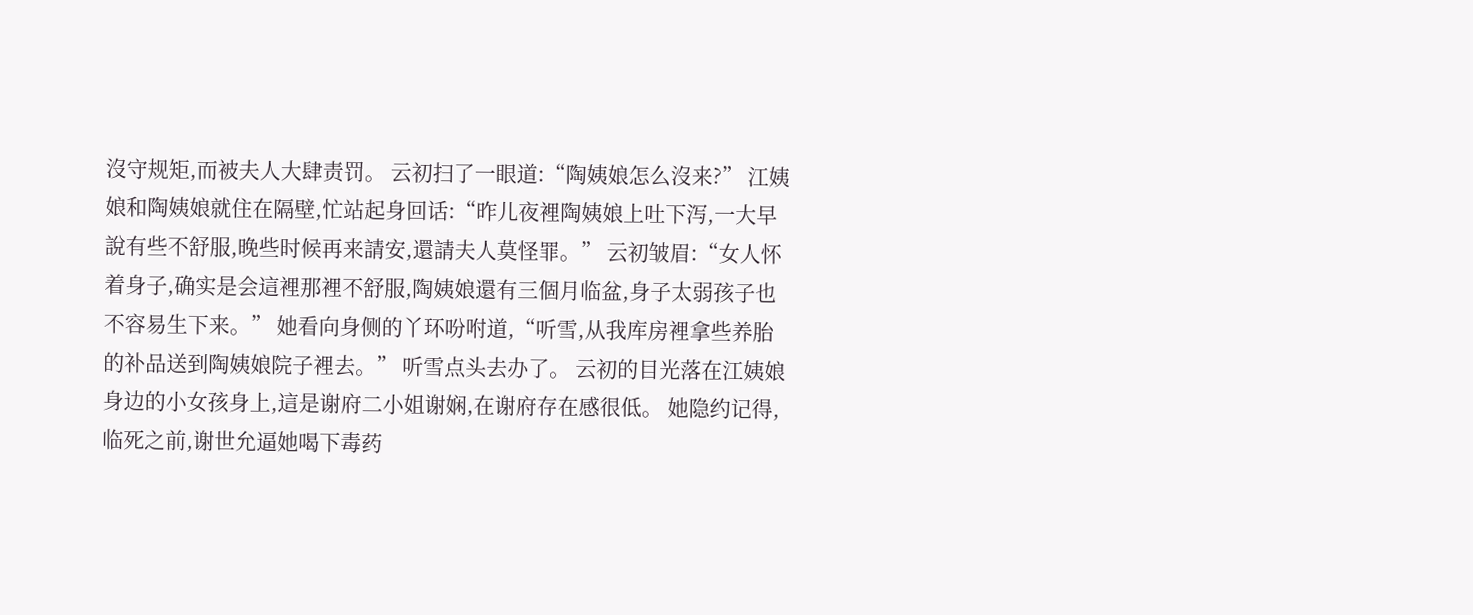沒守规矩,而被夫人大肆责罚。 云初扫了一眼道:“陶姨娘怎么沒来?” 江姨娘和陶姨娘就住在隔壁,忙站起身回话:“昨儿夜裡陶姨娘上吐下泻,一大早說有些不舒服,晚些时候再来請安,還請夫人莫怪罪。” 云初皱眉:“女人怀着身子,确实是会這裡那裡不舒服,陶姨娘還有三個月临盆,身子太弱孩子也不容易生下来。” 她看向身侧的丫环吩咐道,“听雪,从我库房裡拿些养胎的补品送到陶姨娘院子裡去。” 听雪点头去办了。 云初的目光落在江姨娘身边的小女孩身上,這是谢府二小姐谢娴,在谢府存在感很低。 她隐约记得,临死之前,谢世允逼她喝下毒药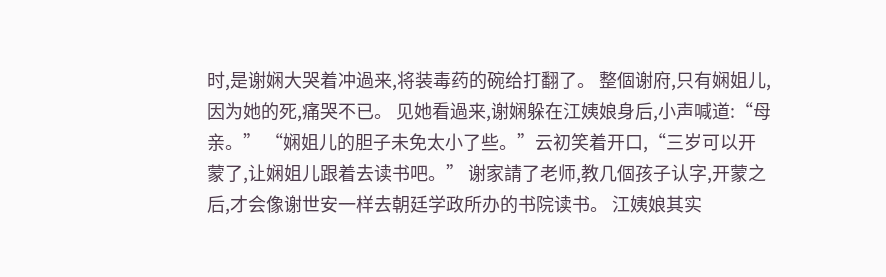时,是谢娴大哭着冲過来,将装毒药的碗给打翻了。 整個谢府,只有娴姐儿,因为她的死,痛哭不已。 见她看過来,谢娴躲在江姨娘身后,小声喊道:“母亲。” “娴姐儿的胆子未免太小了些。”云初笑着开口,“三岁可以开蒙了,让娴姐儿跟着去读书吧。” 谢家請了老师,教几個孩子认字,开蒙之后,才会像谢世安一样去朝廷学政所办的书院读书。 江姨娘其实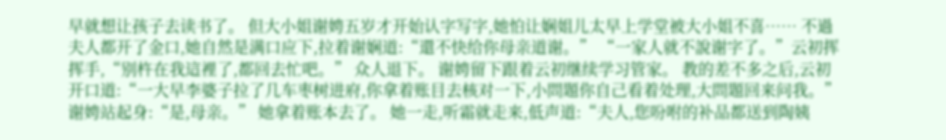早就想让孩子去读书了。 但大小姐谢娉五岁才开始认字写字,她怕让娴姐儿太早上学堂被大小姐不喜…… 不過夫人都开了金口,她自然是满口应下,拉着谢娴道:“還不快给你母亲道谢。” “一家人就不說谢字了。”云初挥挥手,“别杵在我這裡了,都回去忙吧。” 众人退下。 谢娉留下跟着云初继续学习管家。 教的差不多之后,云初开口道:“一大早李婆子拉了几车枣树进府,你拿着账目去核对一下,小問題你自己看着处理,大問題回来问我。” 谢娉站起身:“是,母亲。” 她拿着账本去了。 她一走,听霜就走来,低声道:“夫人,您吩咐的补品都送到陶姨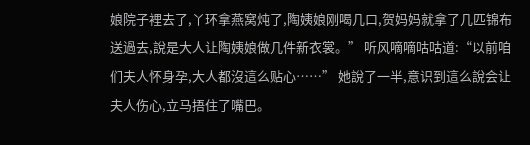娘院子裡去了,丫环拿燕窝炖了,陶姨娘刚喝几口,贺妈妈就拿了几匹锦布送過去,說是大人让陶姨娘做几件新衣裳。” 听风嘀嘀咕咕道:“以前咱们夫人怀身孕,大人都沒這么贴心……” 她說了一半,意识到這么說会让夫人伤心,立马捂住了嘴巴。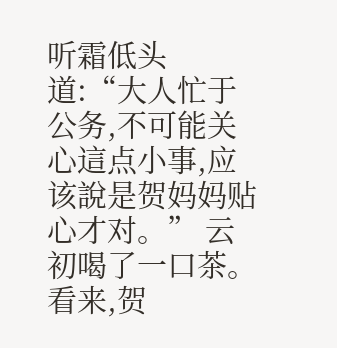听霜低头道:“大人忙于公务,不可能关心這点小事,应该說是贺妈妈贴心才对。” 云初喝了一口茶。 看来,贺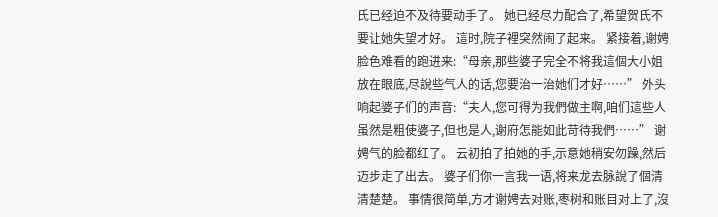氏已经迫不及待要动手了。 她已经尽力配合了,希望贺氏不要让她失望才好。 這时,院子裡突然闹了起来。 紧接着,谢娉脸色难看的跑进来:“母亲,那些婆子完全不将我這個大小姐放在眼底,尽說些气人的话,您要治一治她们才好……” 外头响起婆子们的声音:“夫人,您可得为我們做主啊,咱们這些人虽然是粗使婆子,但也是人,谢府怎能如此苛待我們……” 谢娉气的脸都红了。 云初拍了拍她的手,示意她稍安勿躁,然后迈步走了出去。 婆子们你一言我一语,将来龙去脉說了個清清楚楚。 事情很简单,方才谢娉去对账,枣树和账目对上了,沒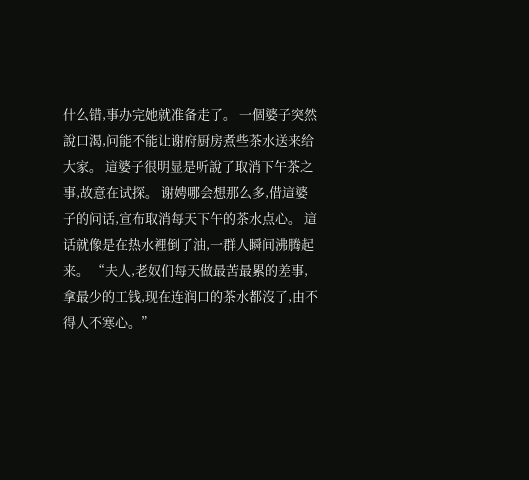什么错,事办完她就准备走了。 一個婆子突然說口渴,问能不能让谢府厨房煮些茶水送来给大家。 這婆子很明显是听說了取消下午茶之事,故意在试探。 谢娉哪会想那么多,借這婆子的问话,宣布取消每天下午的茶水点心。 這话就像是在热水裡倒了油,一群人瞬间沸腾起来。 “夫人,老奴们每天做最苦最累的差事,拿最少的工钱,现在连润口的茶水都沒了,由不得人不寒心。”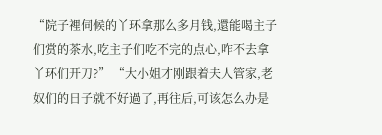“院子裡伺候的丫环拿那么多月钱,還能喝主子们赏的茶水,吃主子们吃不完的点心,咋不去拿丫环们开刀?” “大小姐才刚跟着夫人管家,老奴们的日子就不好過了,再往后,可该怎么办是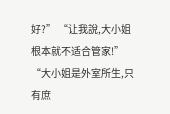好?” “让我說,大小姐根本就不适合管家!” “大小姐是外室所生,只有庶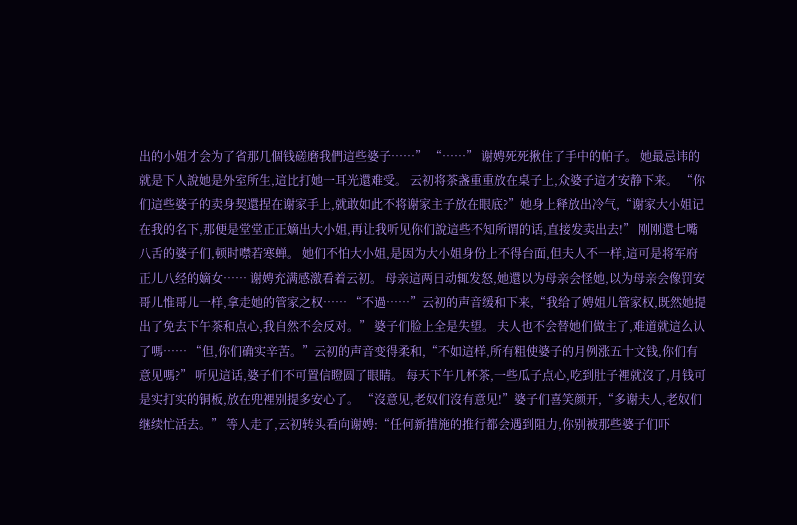出的小姐才会为了省那几個钱磋磨我們這些婆子……” “……” 谢娉死死揪住了手中的帕子。 她最忌讳的就是下人說她是外室所生,這比打她一耳光還难受。 云初将茶盏重重放在桌子上,众婆子這才安静下来。 “你们這些婆子的卖身契還捏在谢家手上,就敢如此不将谢家主子放在眼底?”她身上释放出冷气,“谢家大小姐记在我的名下,那便是堂堂正正嫡出大小姐,再让我听见你们說這些不知所谓的话,直接发卖出去!” 刚刚還七嘴八舌的婆子们,顿时噤若寒蝉。 她们不怕大小姐,是因为大小姐身份上不得台面,但夫人不一样,這可是将军府正儿八经的嫡女…… 谢娉充满感激看着云初。 母亲這两日动辄发怒,她還以为母亲会怪她,以为母亲会像罚安哥儿惟哥儿一样,拿走她的管家之权…… “不過……”云初的声音缓和下来,“我给了娉姐儿管家权,既然她提出了免去下午茶和点心,我自然不会反对。” 婆子们脸上全是失望。 夫人也不会替她们做主了,难道就這么认了嗎…… “但,你们确实辛苦。”云初的声音变得柔和,“不如這样,所有粗使婆子的月例涨五十文钱,你们有意见嗎?” 听见這话,婆子们不可置信瞪圆了眼睛。 每天下午几杯茶,一些瓜子点心,吃到肚子裡就沒了,月钱可是实打实的铜板,放在兜裡别提多安心了。 “沒意见,老奴们沒有意见!”婆子们喜笑颜开,“多谢夫人,老奴们继续忙活去。” 等人走了,云初转头看向谢娉:“任何新措施的推行都会遇到阻力,你别被那些婆子们吓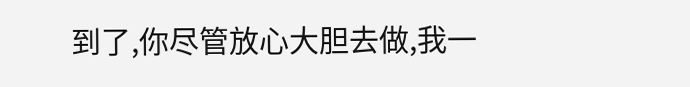到了,你尽管放心大胆去做,我一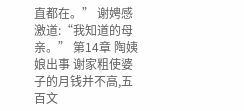直都在。” 谢娉感激道:“我知道的母亲。” 第14章 陶姨娘出事 谢家粗使婆子的月钱并不高,五百文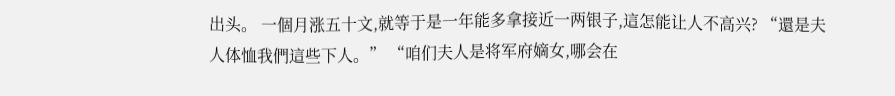出头。 一個月涨五十文,就等于是一年能多拿接近一两银子,這怎能让人不高兴? “還是夫人体恤我們這些下人。” “咱们夫人是将军府嫡女,哪会在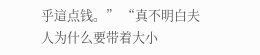乎這点钱。” “真不明白夫人为什么要带着大小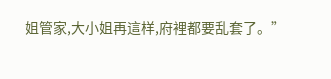姐管家,大小姐再這样,府裡都要乱套了。”